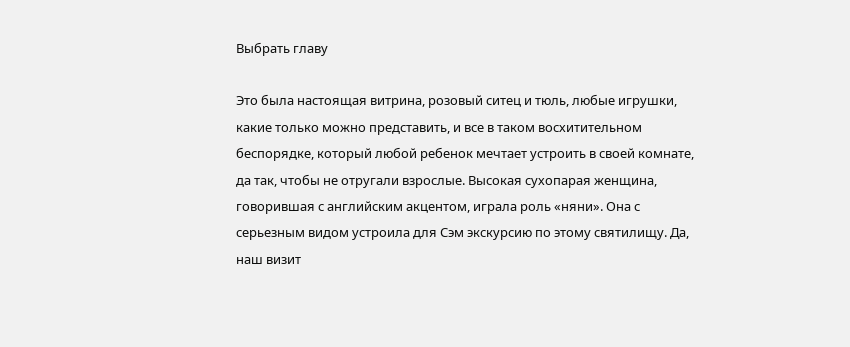Выбрать главу

Это была настоящая витрина, розовый ситец и тюль, любые игрушки, какие только можно представить, и все в таком восхитительном беспорядке, который любой ребенок мечтает устроить в своей комнате, да так, чтобы не отругали взрослые. Высокая сухопарая женщина, говорившая с английским акцентом, играла роль «няни». Она с серьезным видом устроила для Сэм экскурсию по этому святилищу. Да, наш визит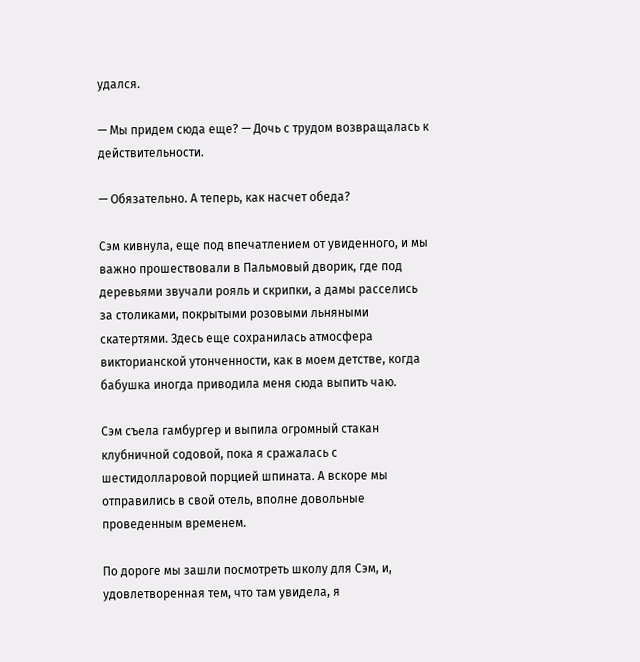удался.

— Мы придем сюда еще? — Дочь с трудом возвращалась к действительности.

— Обязательно. А теперь, как насчет обеда?

Сэм кивнула, еще под впечатлением от увиденного, и мы важно прошествовали в Пальмовый дворик, где под деревьями звучали рояль и скрипки, а дамы расселись за столиками, покрытыми розовыми льняными скатертями. Здесь еще сохранилась атмосфера викторианской утонченности, как в моем детстве, когда бабушка иногда приводила меня сюда выпить чаю.

Сэм съела гамбургер и выпила огромный стакан клубничной содовой, пока я сражалась с шестидолларовой порцией шпината. А вскоре мы отправились в свой отель, вполне довольные проведенным временем.

По дороге мы зашли посмотреть школу для Сэм, и, удовлетворенная тем, что там увидела, я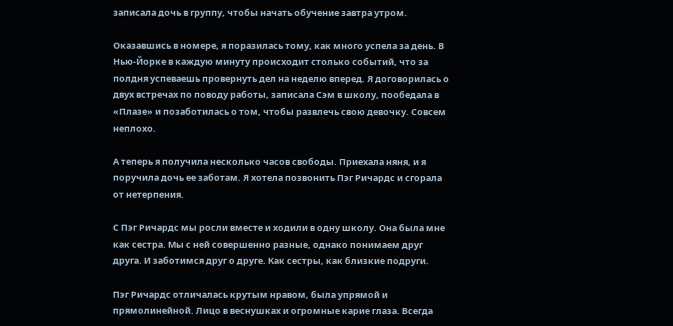записала дочь в группу, чтобы начать обучение завтра утром.

Оказавшись в номере, я поразилась тому, как много успела за день. В Нью-Йорке в каждую минуту происходит столько событий, что за полдня успеваешь провернуть дел на неделю вперед. Я договорилась о двух встречах по поводу работы, записала Сэм в школу, пообедала в «Плазе» и позаботилась о том, чтобы развлечь свою девочку. Совсем неплохо.

А теперь я получила несколько часов свободы. Приехала няня, и я поручила дочь ее заботам. Я хотела позвонить Пэг Ричардс и сгорала от нетерпения.

С Пэг Ричардс мы росли вместе и ходили в одну школу. Она была мне как сестра. Мы с ней совершенно разные, однако понимаем друг друга. И заботимся друг о друге. Как сестры, как близкие подруги.

Пэг Ричардс отличалась крутым нравом, была упрямой и прямолинейной. Лицо в веснушках и огромные карие глаза. Всегда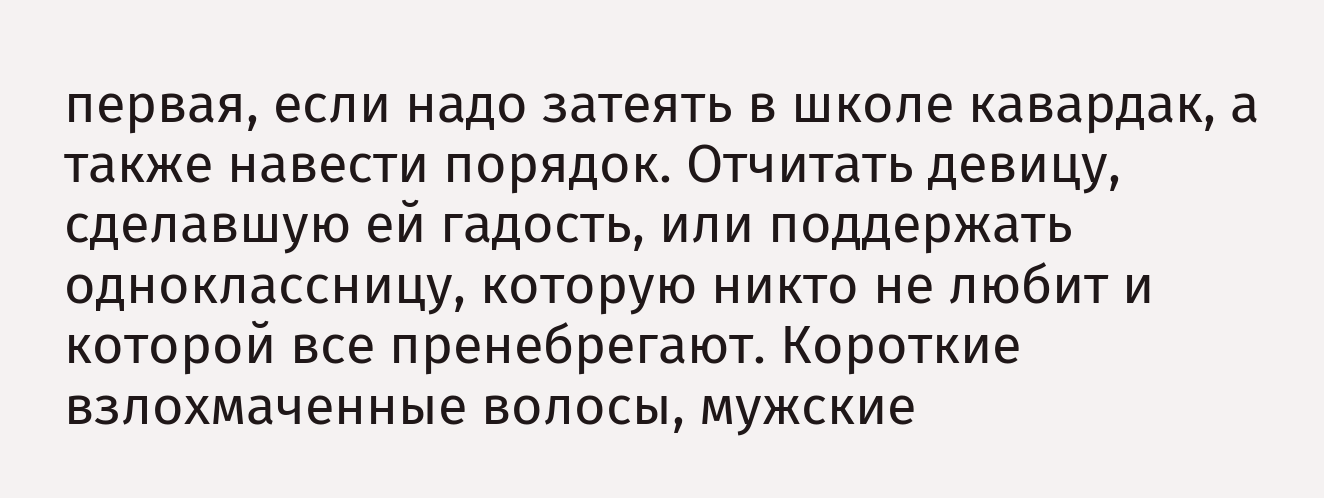первая, если надо затеять в школе кавардак, а также навести порядок. Отчитать девицу, сделавшую ей гадость, или поддержать одноклассницу, которую никто не любит и которой все пренебрегают. Короткие взлохмаченные волосы, мужские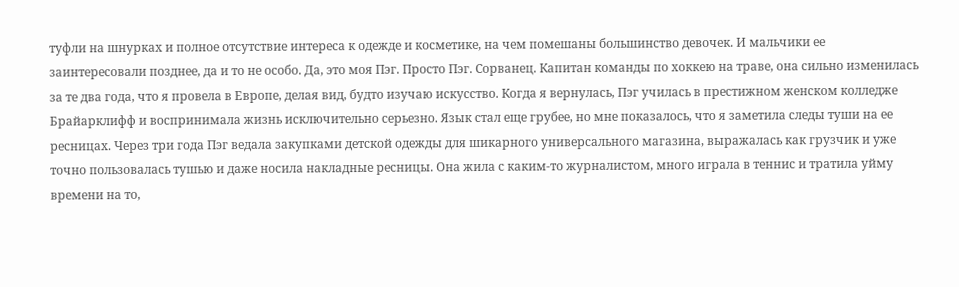туфли на шнурках и полное отсутствие интереса к одежде и косметике, на чем помешаны большинство девочек. И мальчики ее заинтересовали позднее, да и то не особо. Да, это моя Пэг. Просто Пэг. Сорванец. Капитан команды по хоккею на траве, она сильно изменилась за те два года, что я провела в Европе, делая вид, будто изучаю искусство. Когда я вернулась, Пэг училась в престижном женском колледже Брайарклифф и воспринимала жизнь исключительно серьезно. Язык стал еще грубее, но мне показалось, что я заметила следы туши на ее ресницах. Через три года Пэг ведала закупками детской одежды для шикарного универсального магазина, выражалась как грузчик и уже точно пользовалась тушью и даже носила накладные ресницы. Она жила с каким-то журналистом, много играла в теннис и тратила уйму времени на то,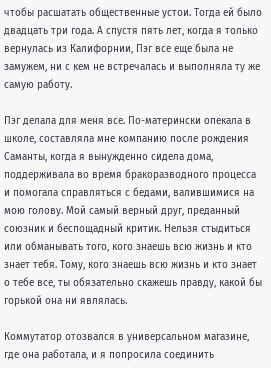чтобы расшатать общественные устои. Тогда ей было двадцать три года. А спустя пять лет, когда я только вернулась из Калифорнии, Пэг все еще была не замужем, ни с кем не встречалась и выполняла ту же самую работу.

Пэг делала для меня все. По-матерински опекала в школе, составляла мне компанию после рождения Саманты, когда я вынужденно сидела дома, поддерживала во время бракоразводного процесса и помогала справляться с бедами, валившимися на мою голову. Мой самый верный друг, преданный союзник и беспощадный критик. Нельзя стыдиться или обманывать того, кого знаешь всю жизнь и кто знает тебя. Тому, кого знаешь всю жизнь и кто знает о тебе все, ты обязательно скажешь правду, какой бы горькой она ни являлась.

Коммутатор отозвался в универсальном магазине, где она работала, и я попросила соединить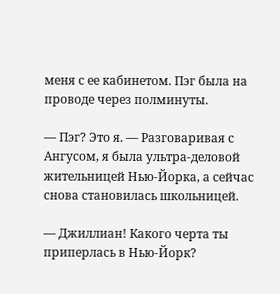меня с ее кабинетом. Пэг была на проводе через полминуты.

— Пэг? Это я. — Разговаривая с Ангусом, я была ультра-деловой жительницей Нью-Йорка, а сейчас снова становилась школьницей.

— Джиллиан! Какого черта ты приперлась в Нью-Йорк?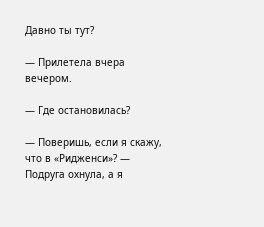Давно ты тут?

— Прилетела вчера вечером.

— Где остановилась?

— Поверишь, если я скажу, что в «Ридженси»? — Подруга охнула, а я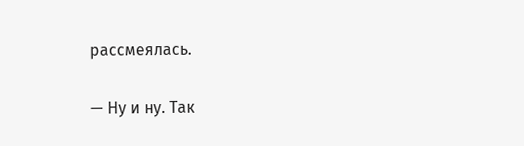рассмеялась.

— Ну и ну. Так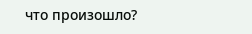что произошло?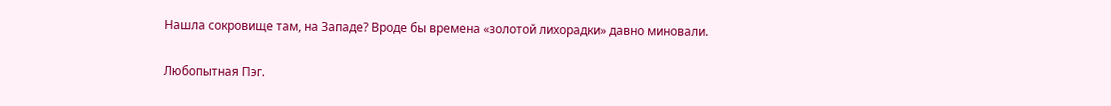Нашла сокровище там, на Западе? Вроде бы времена «золотой лихорадки» давно миновали.

Любопытная Пэг.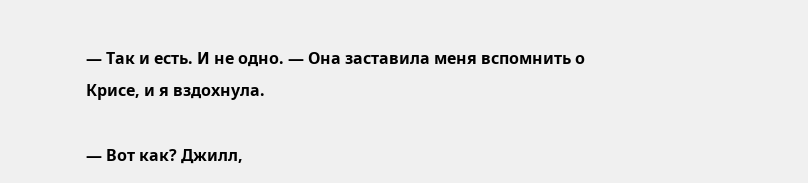— Так и есть. И не одно. — Она заставила меня вспомнить о Крисе, и я вздохнула.

— Вот как? Джилл,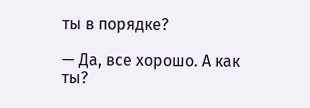ты в порядке?

— Да, все хорошо. А как ты?